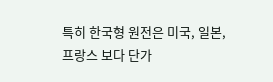특히 한국형 원전은 미국, 일본, 프랑스 보다 단가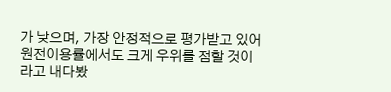가 낮으며, 가장 안정적으로 평가받고 있어 원전이용률에서도 크게 우위를 점할 것이라고 내다봤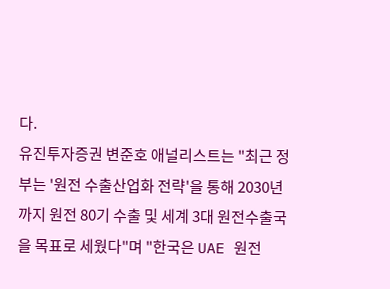다.
유진투자증권 변준호 애널리스트는 "최근 정부는 '원전 수출산업화 전략'을 통해 2030년까지 원전 80기 수출 및 세계 3대 원전수출국을 목표로 세웠다"며 "한국은 UAE 원전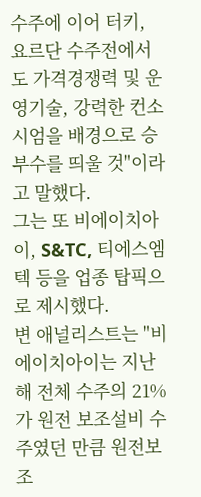수주에 이어 터키, 요르단 수주전에서도 가격경쟁력 및 운영기술, 강력한 컨소시엄을 배경으로 승부수를 띄울 것"이라고 말했다.
그는 또 비에이치아이, S&TC, 티에스엠텍 등을 업종 탑픽으로 제시했다.
변 애널리스트는 "비에이치아이는 지난해 전체 수주의 21%가 원전 보조설비 수주였던 만큼 원전보조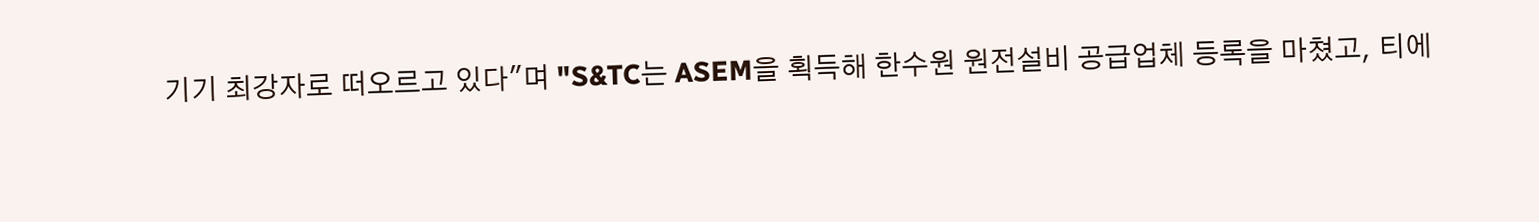기기 최강자로 떠오르고 있다"며 "S&TC는 ASEM을 획득해 한수원 원전설비 공급업체 등록을 마쳤고, 티에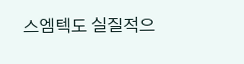스엠텍도 실질적으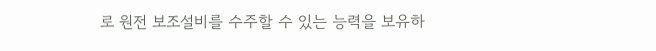로 원전 보조설비를 수주할 수 있는 능력을 보유하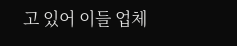고 있어 이들 업체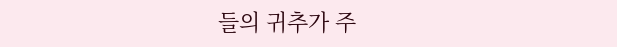들의 귀추가 주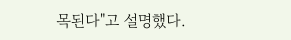목된다"고 설명했다.